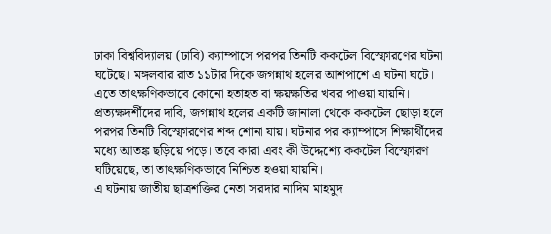ঢাকা বিশ্ববিদ্যালয় (ঢাবি) ক্যাম্পাসে পরপর তিনটি ককটেল বিস্ফোরণের ঘটনা ঘটেছে। মঙ্গলবার রাত ১১টার দিকে জগন্নাথ হলের আশপাশে এ ঘটনা ঘটে। এতে তাৎক্ষণিকভাবে কোনো হতাহত বা ক্ষয়ক্ষতির খবর পাওয়া যায়নি।
প্রত্যক্ষদর্শীদের দাবি, জগন্নাথ হলের একটি জানালা থেকে ককটেল ছোড়া হলে পরপর তিনটি বিস্ফোরণের শব্দ শোনা যায়। ঘটনার পর ক্যাম্পাসে শিক্ষার্থীদের মধ্যে আতঙ্ক ছড়িয়ে পড়ে। তবে কারা এবং কী উদ্দেশ্যে ককটেল বিস্ফোরণ ঘটিয়েছে, তা তাৎক্ষণিকভাবে নিশ্চিত হওয়া যায়নি।
এ ঘটনায় জাতীয় ছাত্রশক্তির নেতা সরদার নাদিম মাহমুদ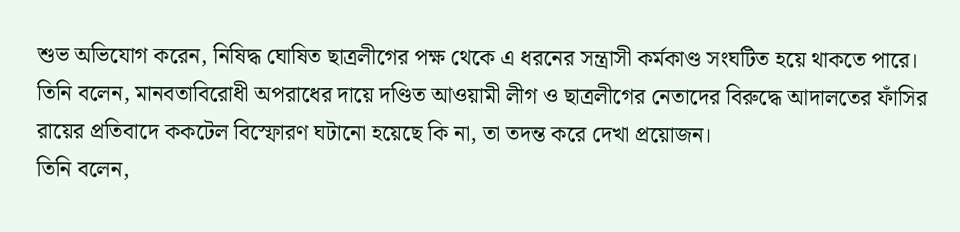শুভ অভিযোগ করেন, নিষিদ্ধ ঘোষিত ছাত্রলীগের পক্ষ থেকে এ ধরনের সন্ত্রাসী কর্মকাণ্ড সংঘটিত হয়ে থাকতে পারে।
তিনি বলেন, মানবতাবিরোধী অপরাধের দায়ে দণ্ডিত আওয়ামী লীগ ও ছাত্রলীগের নেতাদের বিরুদ্ধে আদালতের ফাঁসির রায়ের প্রতিবাদে ককটেল বিস্ফোরণ ঘটানো হয়েছে কি না, তা তদন্ত করে দেখা প্রয়োজন।
তিনি বলেন,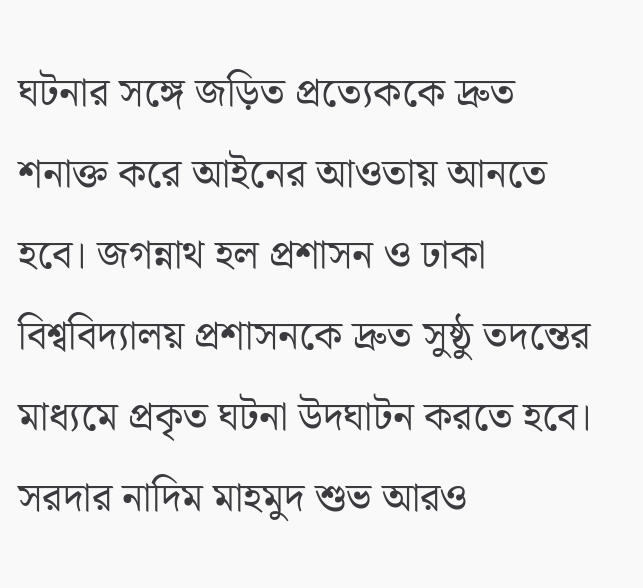ঘটনার সঙ্গে জড়িত প্রত্যেককে দ্রুত শনাক্ত করে আইনের আওতায় আনতে হবে। জগন্নাথ হল প্রশাসন ও ঢাকা বিশ্ববিদ্যালয় প্রশাসনকে দ্রুত সুষ্ঠু তদন্তের মাধ্যমে প্রকৃত ঘটনা উদঘাটন করতে হবে।
সরদার নাদিম মাহমুদ শুভ আরও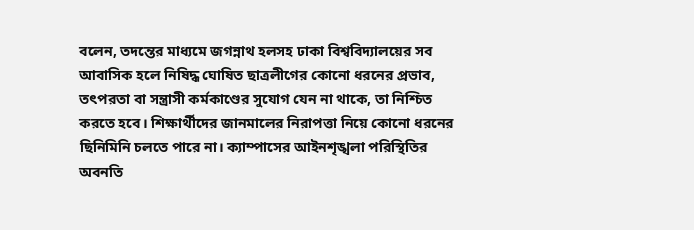বলেন, তদন্তের মাধ্যমে জগন্নাথ হলসহ ঢাকা বিশ্ববিদ্যালয়ের সব আবাসিক হলে নিষিদ্ধ ঘোষিত ছাত্রলীগের কোনো ধরনের প্রভাব, তৎপরতা বা সন্ত্রাসী কর্মকাণ্ডের সুযোগ যেন না থাকে, তা নিশ্চিত করতে হবে। শিক্ষার্থীদের জানমালের নিরাপত্তা নিয়ে কোনো ধরনের ছিনিমিনি চলতে পারে না। ক্যাম্পাসের আইনশৃঙ্খলা পরিস্থিতির অবনতি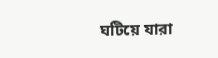ঘটিয়ে যারা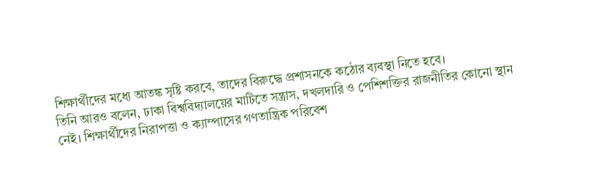শিক্ষার্থীদের মধ্যে আতঙ্ক সৃষ্টি করবে, তাদের বিরুদ্ধে প্রশাসনকে কঠোর ব্যবস্থা নিতে হবে।
তিনি আরও বলেন, ঢাকা বিশ্ববিদ্যালয়ের মাটিতে সন্ত্রাস, দখলদারি ও পেশিশক্তির রাজনীতির কোনো স্থান নেই। শিক্ষার্থীদের নিরাপত্তা ও ক্যাম্পাসের গণতান্ত্রিক পরিবেশ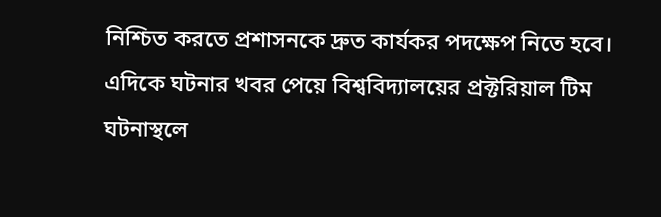নিশ্চিত করতে প্রশাসনকে দ্রুত কার্যকর পদক্ষেপ নিতে হবে।
এদিকে ঘটনার খবর পেয়ে বিশ্ববিদ্যালয়ের প্রক্টরিয়াল টিম ঘটনাস্থলে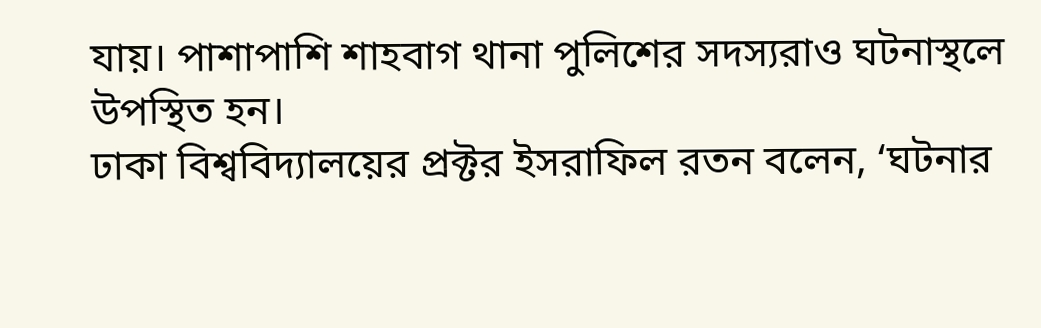যায়। পাশাপাশি শাহবাগ থানা পুলিশের সদস্যরাও ঘটনাস্থলে উপস্থিত হন।
ঢাকা বিশ্ববিদ্যালয়ের প্রক্টর ইসরাফিল রতন বলেন, ‘ঘটনার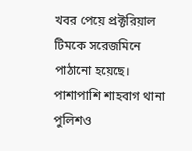খবর পেয়ে প্রক্টরিয়াল টিমকে সরেজমিনে পাঠানো হয়েছে। পাশাপাশি শাহবাগ থানা পুলিশও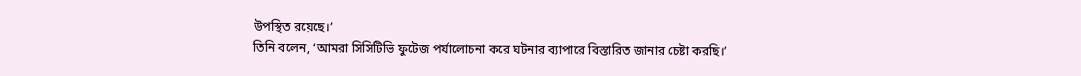উপস্থিত রয়েছে।’
তিনি বলেন, ‘আমরা সিসিটিভি ফুটেজ পর্যালোচনা করে ঘটনার ব্যাপারে বিস্তারিত জানার চেষ্টা করছি।’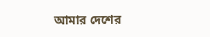আমার দেশের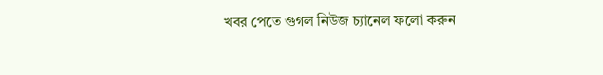খবর পেতে গুগল নিউজ চ্যানেল ফলো করুন